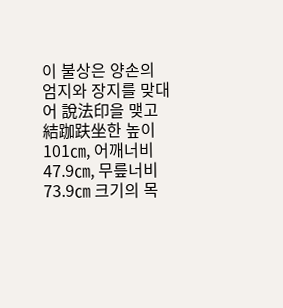이 불상은 양손의 엄지와 장지를 맞대어 說法印을 맺고 結跏趺坐한 높이 101㎝, 어깨너비 47.9㎝, 무릎너비 73.9㎝ 크기의 목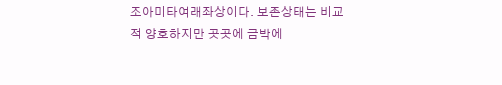조아미타여래좌상이다. 보존상태는 비교적 양호하지만 곳곳에 금박에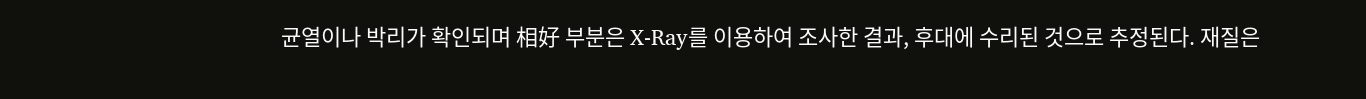균열이나 박리가 확인되며 相好 부분은 X-Ray를 이용하여 조사한 결과, 후대에 수리된 것으로 추정된다. 재질은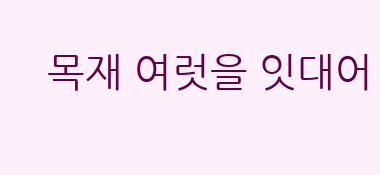목재 여럿을 잇대어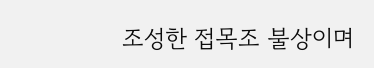조성한 접목조 불상이며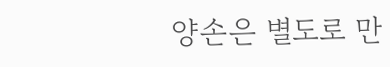양손은 별도로 만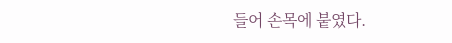들어 손목에 붙였다.